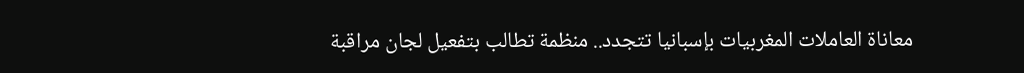معاناة العاملات المغربيات بإسبانيا تتجدد.. منظمة تطالب بتفعيل لجان مراقبة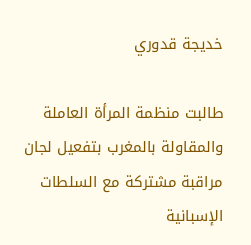خديجة قدوري

طالبت منظمة المرأة العاملة والمقاولة بالمغرب بتفعيل لجان مراقبة مشتركة مع السلطات الإسبانية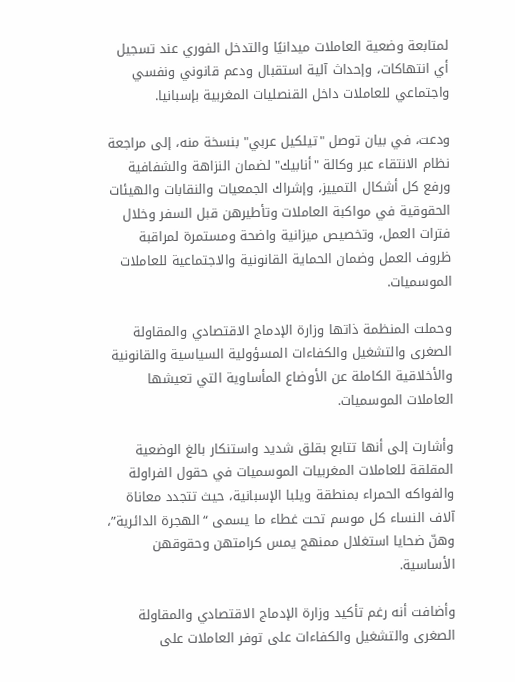لمتابعة وضعية العاملات ميدانيًا والتدخل الفوري عند تسجيل أي انتهاكات، وإحداث آلية استقبال ودعم قانوني ونفسي واجتماعي للعاملات داخل القنصليات المغربية بإسبانيا.

ودعت، في بيان توصل "تيلكيل عربي" بنسخة منه، إلى مراجعة نظام الانتقاء عبر وكالة "أنابيك" لضمان النزاهة والشفافية ورفع كل أشكال التمييز، وإشراك الجمعيات والنقابات والهيئات الحقوقية في مواكبة العاملات وتأطيرهن قبل السفر وخلال فترات العمل، وتخصيص ميزانية واضحة ومستمرة لمراقبة ظروف العمل وضمان الحماية القانونية والاجتماعية للعاملات الموسميات.

وحملت المنظمة ذاتها وزارة الإدماج الاقتصادي والمقاولة الصغرى والتشغيل والكفاءات المسؤولية السياسية والقانونية والأخلاقية الكاملة عن الأوضاع المأساوية التي تعيشها العاملات الموسميات.

وأشارت إلى أنها تتابع بقلق شديد واستنكار بالغ الوضعية المقلقة للعاملات المغربيات الموسميات في حقول الفراولة والفواكه الحمراء بمنطقة ويلبا الإسبانية، حيث تتجدد معاناة آلاف النساء كل موسم تحت غطاء ما يسمى “الهجرة الدائرية”، وهنّ ضحايا استغلال ممنهج يمس كرامتهن وحقوقهن الأساسية.

وأضافت أنه رغم تأكيد وزارة الإدماج الاقتصادي والمقاولة الصغرى والتشغيل والكفاءات على توفر العاملات على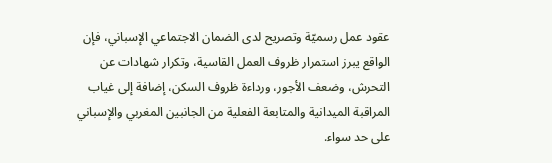عقود عمل رسميّة وتصريح لدى الضمان الاجتماعي الإسباني، فإن الواقع يبرز استمرار ظروف العمل القاسية، وتكرار شهادات عن التحرش، وضعف الأجور، ورداءة ظروف السكن، إضافة إلى غياب المراقبة الميدانية والمتابعة الفعلية من الجانبين المغربي والإسباني على حد سواء.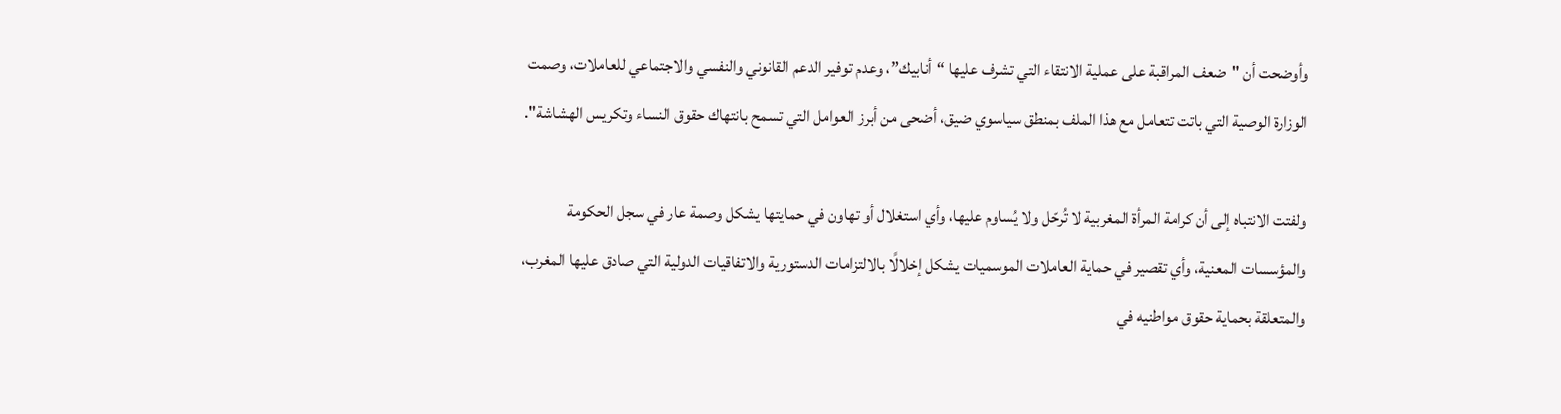وأوضحت أن "ضعف المراقبة على عملية الانتقاء التي تشرف عليها “أنابيك”، وعدم توفير الدعم القانوني والنفسي والاجتماعي للعاملات، وصمت الوزارة الوصية التي باتت تتعامل مع هذا الملف بمنطق سياسوي ضيق، أضحى من أبرز العوامل التي تسمح بانتهاك حقوق النساء وتكريس الهشاشة".

ولفتت الانتباه إلى أن كرامة المرأة المغربية لا تُرحّل ولا يُساوم عليها، وأي استغلال أو تهاون في حمايتها يشكل وصمة عار في سجل الحكومة والمؤسسات المعنية، وأي تقصير في حماية العاملات الموسميات يشكل إخلالًا بالالتزامات الدستورية والاتفاقيات الدولية التي صادق عليها المغرب، والمتعلقة بحماية حقوق مواطنيه في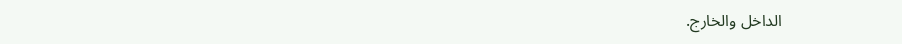الداخل والخارج.